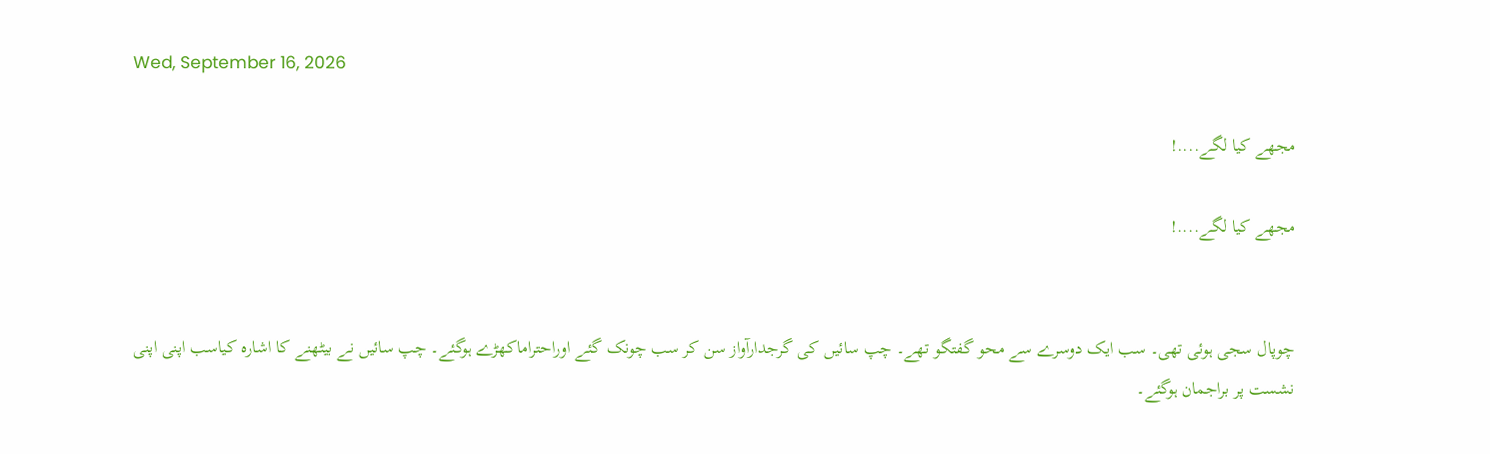Wed, September 16, 2026

مجھے کیا لگے....!

مجھے کیا لگے....!


چوپال سجی ہوئی تھی۔ سب ایک دوسرے سے محو گفتگو تھے۔ چپ سائیں کی گرجدارآواز سن کر سب چونک گئے اوراحتراماکھڑے ہوگئے۔ چپ سائیں نے بیٹھنے کا اشارہ کیاسب اپنی اپنی نشست پر براجمان ہوگئے۔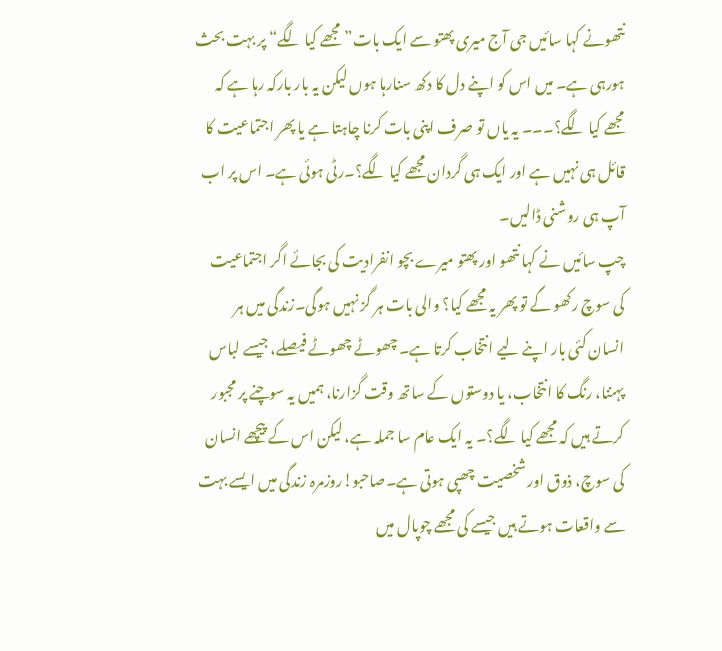نتھونے کہا سائیں جی آج میری پھتو سے ایک بات”مجھے کیا لگے“ پر بہت بحث ہورہی ہے۔ میں اس کو اپنے دل کا دکھ سنارہا ہوں لیکن یہ بار بارکہ رہا ہے کہ مجھے کیا لگے؟۔۔۔ یہ یاں تو صرف اپنی بات کرنا چاہتا ہے یا پھر اجتماعیت کا قائل ہی نہیں ہے اور ایک ہی گردان مجھے کیا لگے؟۔رٹی ہوئی ہے۔ اس پر اب آپ ہی روشنی ڈالیں۔
چپ سائیں نے کہا نتھو اور پھتو میرے بچو انفرادیت کی بجائے اگر اجتماعیت کی سوچ رکھو گے تو پھر یہ مجھے کیا؟ والی بات ہر گز نہیں ہوگی۔زندگی میں ہر انسان کئی بار اپنے لیے انتخاب کرتا ہے۔ چھوٹے چھوٹے فیصلے، جیسے لباس پہننا، رنگ کا انتخاب، یا دوستوں کے ساتھ وقت گزارنا، ہمیں یہ سوچنے پر مجبور کرتے ہیں کہ مجھے کیا لگے؟۔ یہ ایک عام سا جملہ ہے، لیکن اس کے پیچھے انسان کی سوچ، ذوق اور شخصیت چھپی ہوتی ہے۔صاحبو!روزمرہ زندگی میں ایسے بہت سے واقعات ہوتے ہیں جیسے کی مجھے چوپال میں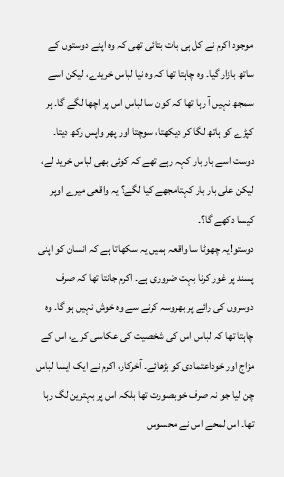موجود اکرم نے کل ہی بات بتائی تھی کہ وہ اپنے دوستوں کے ساتھ بازار گیا۔ وہ چاہتا تھا کہ وہ نیا لباس خریدے، لیکن اسے سمجھ نہیں آ رہا تھا کہ کون سا لباس اس پر اچھا لگے گا۔ ہر کپڑے کو ہاتھ لگا کر دیکھتا، سوچتا اور پھر واپس رکھ دیتا۔ دوست اسے بار بار کہہ رہے تھے کہ کوئی بھی لباس خرید لے، لیکن علی بار بار کہتامجھے کیا لگے؟ یہ واقعی میرے اوپر کیسا دکھے گا؟۔
دوستو!یہ چھوٹا سا واقعہ ہمیں یہ سکھاتا ہے کہ انسان کو اپنی پسند پر غور کرنا بہت ضروری ہے۔ اکرم جانتا تھا کہ صرف دوسروں کی رائے پر بھروسہ کرنے سے وہ خوش نہیں ہو گا۔ وہ چاہتا تھا کہ لباس اس کی شخصیت کی عکاسی کرے، اس کے مزاج اور خوداعتمادی کو بڑھائے۔ آخرکار، اکرم نے ایک ایسا لباس چن لیا جو نہ صرف خوبصورت تھا بلکہ اس پر بہترین لگ رہا تھا۔ اس لمحے اس نے محسوس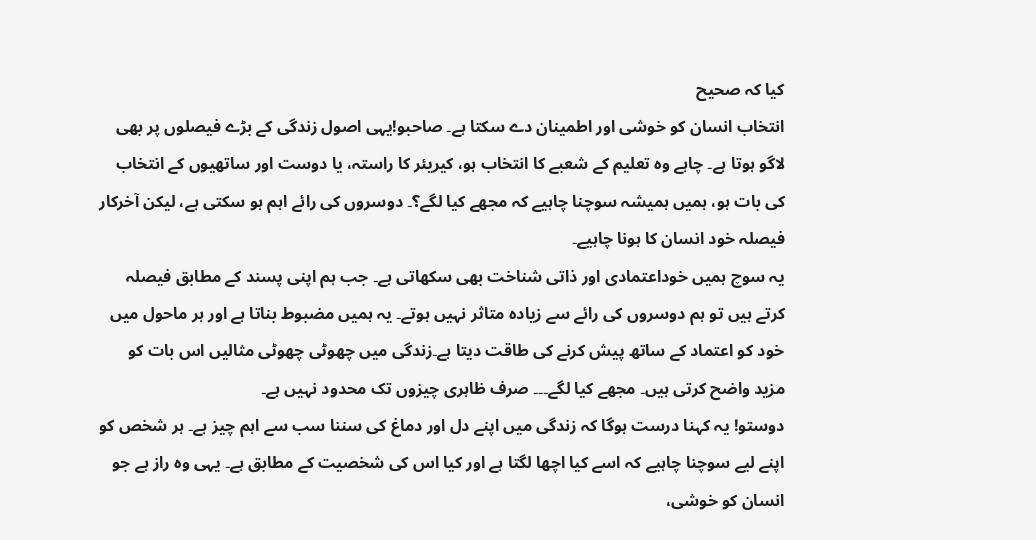کیا کہ صحیح
انتخاب انسان کو خوشی اور اطمینان دے سکتا ہے۔ صاحبو!یہی اصول زندگی کے بڑے فیصلوں پر بھی لاگو ہوتا ہے۔ چاہے وہ تعلیم کے شعبے کا انتخاب ہو، کیریئر کا راستہ، یا دوست اور ساتھیوں کے انتخاب کی بات ہو، ہمیں ہمیشہ سوچنا چاہیے کہ مجھے کیا لگے؟۔ دوسروں کی رائے اہم ہو سکتی ہے، لیکن آخرکار فیصلہ خود انسان کا ہونا چاہیے۔
یہ سوچ ہمیں خوداعتمادی اور ذاتی شناخت بھی سکھاتی ہے۔ جب ہم اپنی پسند کے مطابق فیصلہ کرتے ہیں تو ہم دوسروں کی رائے سے زیادہ متاثر نہیں ہوتے۔ یہ ہمیں مضبوط بناتا ہے اور ہر ماحول میں خود کو اعتماد کے ساتھ پیش کرنے کی طاقت دیتا ہے۔زندگی میں چھوٹی چھوٹی مثالیں اس بات کو مزید واضح کرتی ہیں۔ مجھے کیا لگے۔۔۔ صرف ظاہری چیزوں تک محدود نہیں ہے۔
دوستو! یہ کہنا درست ہوگا کہ زندگی میں اپنے دل اور دماغ کی سننا سب سے اہم چیز ہے۔ ہر شخص کو اپنے لیے سوچنا چاہیے کہ اسے کیا اچھا لگتا ہے اور کیا اس کی شخصیت کے مطابق ہے۔ یہی وہ راز ہے جو انسان کو خوشی،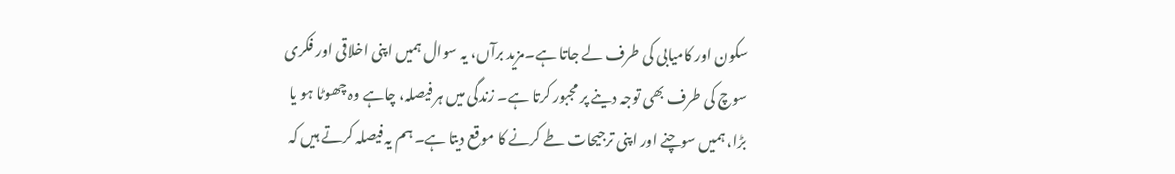سکون اور کامیابی کی طرف لے جاتا ہے۔مزید برآں، یہ سوال ہمیں اپنی اخلاقی اور فکری سوچ کی طرف بھی توجہ دینے پر مجبور کرتا ہے۔ زندگی میں ہر فیصلہ، چاہے وہ چھوٹا ہو یا بڑا، ہمیں سوچنے اور اپنی ترجیحات طے کرنے کا موقع دیتا ہے۔ ہم یہ فیصلہ کرتے ہیں کہ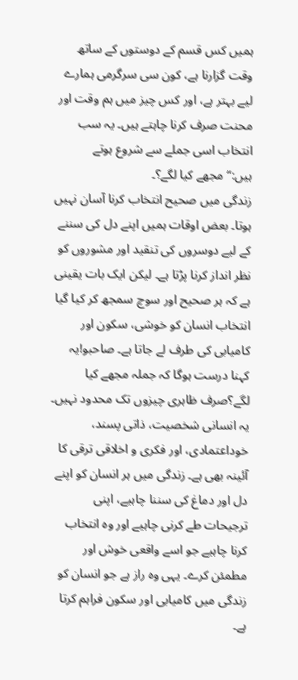ہمیں کس قسم کے دوستوں کے ساتھ وقت گزارنا ہے، کون سی سرگرمی ہمارے لیے بہتر ہے، اور کس چیز میں ہم وقت اور محنت صرف کرنا چاہتے ہیں۔ یہ سب انتخاب اسی جملے سے شروع ہوتے ہیں:“مجھے کیا لگے؟۔
زندگی میں صحیح انتخاب کرنا آسان نہیں ہوتا۔ بعض اوقات ہمیں اپنے دل کی سننے کے لیے دوسروں کی تنقید اور مشوروں کو نظر انداز کرنا پڑتا ہے۔ لیکن ایک بات یقینی ہے کہ ہر صحیح اور سوچ سمجھ کر کیا گیا انتخاب انسان کو خوشی، سکون اور کامیابی کی طرف لے جاتا ہے۔ صاحبو!یہ کہنا درست ہوگا کہ جملہ مجھے کیا لگے؟صرف ظاہری چیزوں تک محدود نہیں۔ یہ انسانی شخصیت، ذاتی پسند، خوداعتمادی، اور فکری و اخلاقی ترقی کا آئینہ بھی ہے۔ زندگی میں ہر انسان کو اپنے دل اور دماغ کی سننا چاہیے، اپنی ترجیحات طے کرنی چاہیے اور وہ انتخاب کرنا چاہیے جو اسے واقعی خوش اور مطمئن کرے۔ یہی وہ راز ہے جو انسان کو زندگی میں کامیابی اور سکون فراہم کرتا ہے۔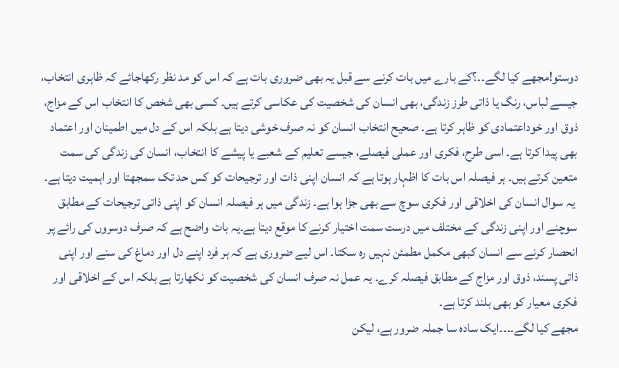دوستو!مجھے کیا لگے۔۔؟کے بارے میں بات کرنے سے قبل یہ بھی ضروری بات ہے کہ اس کو مد نظر رکھاجائے کہ ظاہری انتخاب، جیسے لباس، رنگ یا ذاتی طرز زندگی، بھی انسان کی شخصیت کی عکاسی کرتے ہیں۔ کسی بھی شخص کا انتخاب اس کے مزاج، ذوق اور خوداعتمادی کو ظاہر کرتا ہے۔ صحیح انتخاب انسان کو نہ صرف خوشی دیتا ہے بلکہ اس کے دل میں اطمینان اور اعتماد بھی پیدا کرتا ہے۔ اسی طرح، فکری اور عملی فیصلے، جیسے تعلیم کے شعبے یا پیشے کا انتخاب، انسان کی زندگی کی سمت متعین کرتے ہیں۔ ہر فیصلہ اس بات کا اظہار ہوتا ہے کہ انسان اپنی ذات اور ترجیحات کو کس حد تک سمجھتا اور اہمیت دیتا ہے۔
 یہ سوال انسان کی اخلاقی اور فکری سوچ سے بھی جڑا ہوا ہے۔ زندگی میں ہر فیصلہ انسان کو اپنی ذاتی ترجیحات کے مطابق سوچنے اور اپنی زندگی کے مختلف میں درست سمت اختیار کرنے کا موقع دیتا ہے۔یہ بات واضح ہے کہ صرف دوسروں کی رائے پر انحصار کرنے سے انسان کبھی مکمل مطمئن نہیں رہ سکتا۔ اس لیے ضروری ہے کہ ہر فرد اپنے دل اور دماغ کی سنے اور اپنی ذاتی پسند، ذوق اور مزاج کے مطابق فیصلہ کرے۔ یہ عمل نہ صرف انسان کی شخصیت کو نکھارتا ہے بلکہ اس کے اخلاقی اور فکری معیار کو بھی بلند کرتا ہے۔
مجھے کیا لگے۔۔۔۔ایک سادہ سا جملہ ضرور ہے، لیکن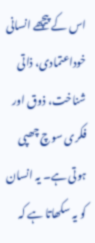اس کے پیچھے انسانی خوداعتمادی، ذاتی شناخت، ذوق اور فکری سوچ چھپی ہوتی ہے۔ یہ انسان کو یہ سکھاتا ہے کہ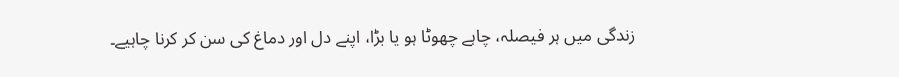زندگی میں ہر فیصلہ، چاہے چھوٹا ہو یا بڑا، اپنے دل اور دماغ کی سن کر کرنا چاہیے۔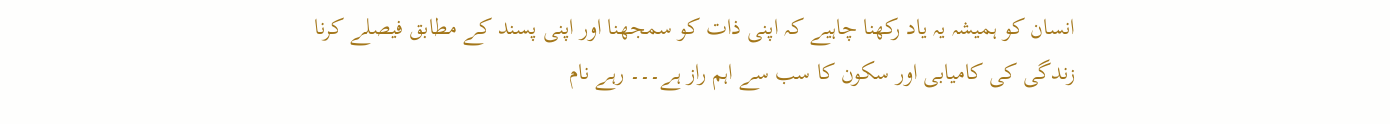انسان کو ہمیشہ یہ یاد رکھنا چاہیے کہ اپنی ذات کو سمجھنا اور اپنی پسند کے مطابق فیصلے کرنا زندگی کی کامیابی اور سکون کا سب سے اہم راز ہے۔۔۔ رہے نام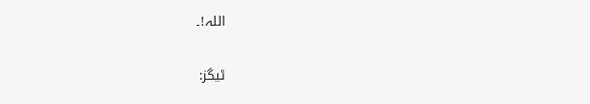اللہ!۔

ٹیگز: